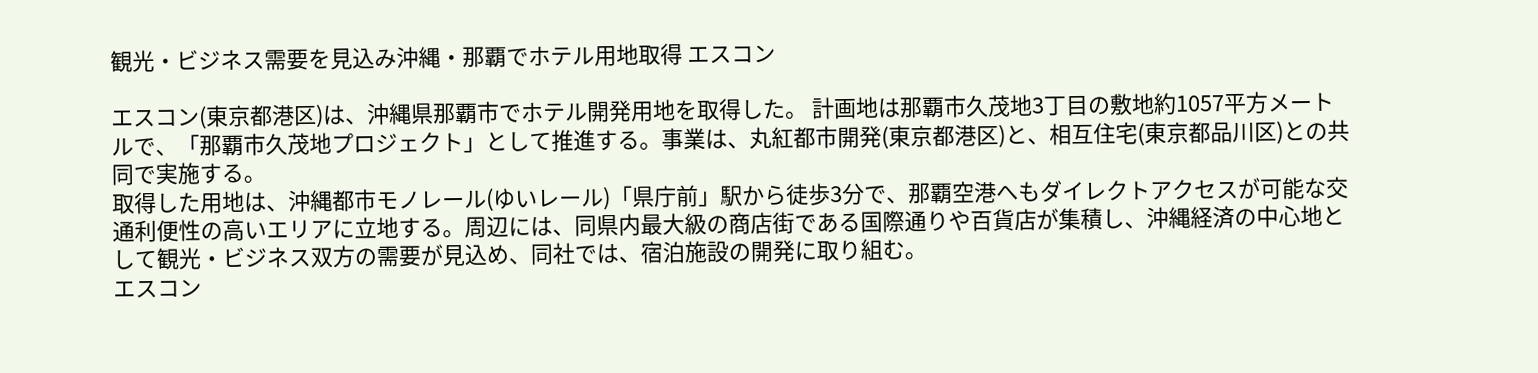観光・ビジネス需要を見込み沖縄・那覇でホテル用地取得 エスコン

エスコン(東京都港区)は、沖縄県那覇市でホテル開発用地を取得した。 計画地は那覇市久茂地3丁目の敷地約1057平方メートルで、「那覇市久茂地プロジェクト」として推進する。事業は、丸紅都市開発(東京都港区)と、相互住宅(東京都品川区)との共同で実施する。
取得した用地は、沖縄都市モノレール(ゆいレール)「県庁前」駅から徒歩3分で、那覇空港へもダイレクトアクセスが可能な交通利便性の高いエリアに立地する。周辺には、同県内最大級の商店街である国際通りや百貨店が集積し、沖縄経済の中心地として観光・ビジネス双方の需要が見込め、同社では、宿泊施設の開発に取り組む。
エスコン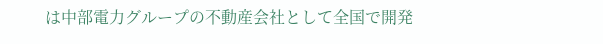は中部電力グループの不動産会社として全国で開発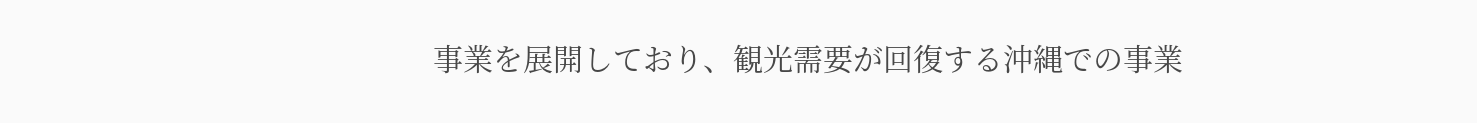事業を展開しており、観光需要が回復する沖縄での事業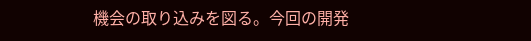機会の取り込みを図る。今回の開発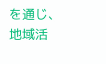を通じ、地域活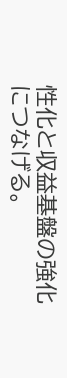性化と収益基盤の強化につなげる。